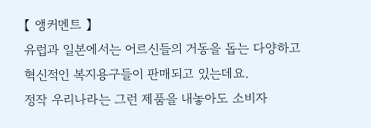【 앵커멘트 】
유럽과 일본에서는 어르신들의 거동을 돕는 다양하고 혁신적인 복지용구들이 판매되고 있는데요.
정작 우리나라는 그런 제품을 내놓아도 소비자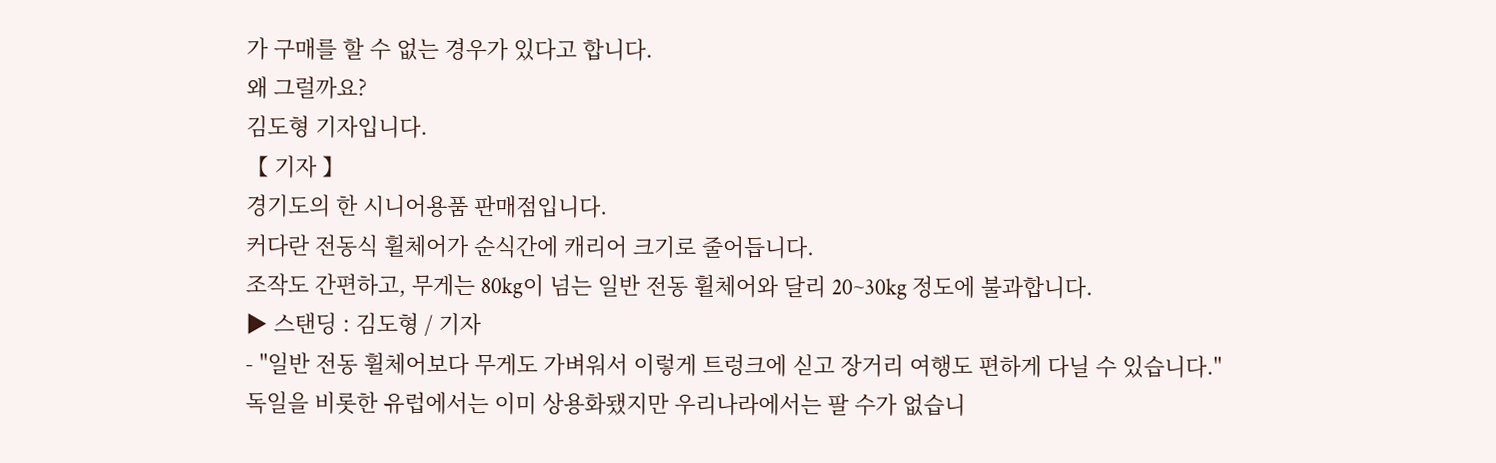가 구매를 할 수 없는 경우가 있다고 합니다.
왜 그럴까요?
김도형 기자입니다.
【 기자 】
경기도의 한 시니어용품 판매점입니다.
커다란 전동식 휠체어가 순식간에 캐리어 크기로 줄어듭니다.
조작도 간편하고, 무게는 80kg이 넘는 일반 전동 휠체어와 달리 20~30kg 정도에 불과합니다.
▶ 스탠딩 : 김도형 / 기자
- "일반 전동 휠체어보다 무게도 가벼워서 이렇게 트렁크에 싣고 장거리 여행도 편하게 다닐 수 있습니다."
독일을 비롯한 유럽에서는 이미 상용화됐지만 우리나라에서는 팔 수가 없습니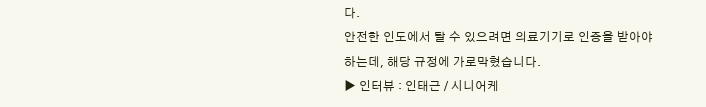다.
안전한 인도에서 탈 수 있으려면 의료기기로 인증을 받아야 하는데, 해당 규정에 가로막혔습니다.
▶ 인터뷰 : 인태근 / 시니어케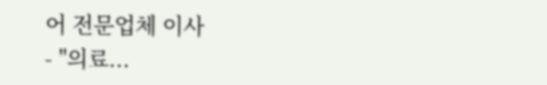어 전문업체 이사
- "의료...